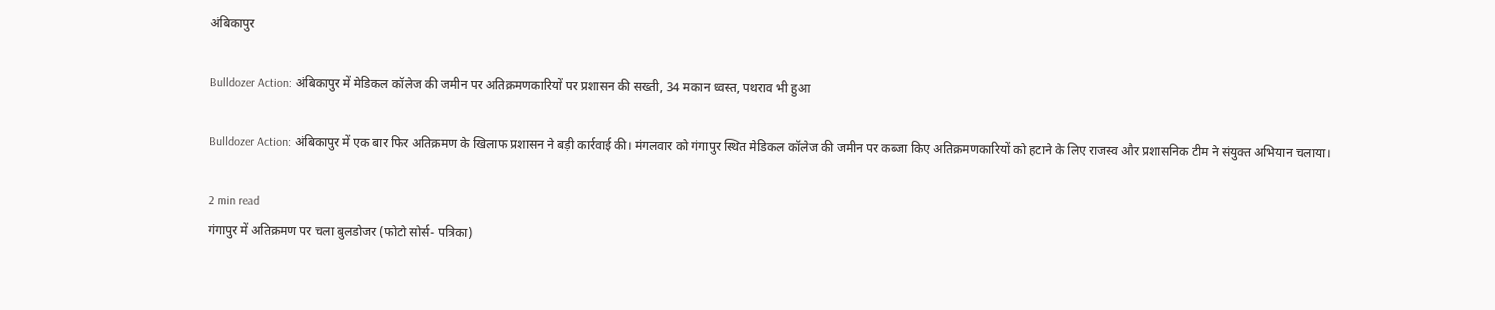अंबिकापुर

Bulldozer Action: अंबिकापुर में मेडिकल कॉलेज की जमीन पर अतिक्रमणकारियों पर प्रशासन की सख्ती, 34 मकान ध्वस्त, पथराव भी हुआ

Bulldozer Action: अंबिकापुर में एक बार फिर अतिक्रमण के खिलाफ प्रशासन ने बड़ी कार्रवाई की। मंगलवार को गंगापुर स्थित मेडिकल कॉलेज की जमीन पर कब्जा किए अतिक्रमणकारियों को हटाने के लिए राजस्व और प्रशासनिक टीम ने संयुक्त अभियान चलाया।

2 min read
गंगापुर में अतिक्रमण पर चला बुलडोजर (फोटो सोर्स- पत्रिका)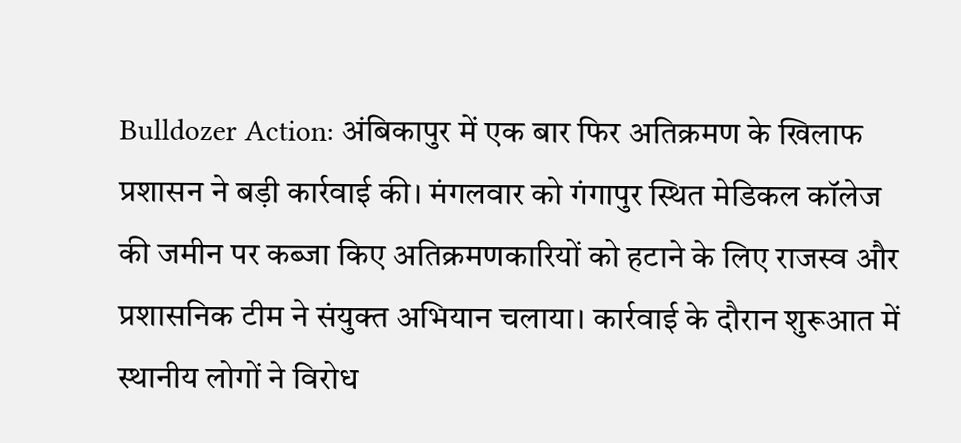Bulldozer Action: अंबिकापुर में एक बार फिर अतिक्रमण के खिलाफ प्रशासन ने बड़ी कार्रवाई की। मंगलवार को गंगापुर स्थित मेडिकल कॉलेज की जमीन पर कब्जा किए अतिक्रमणकारियों को हटाने के लिए राजस्व और प्रशासनिक टीम ने संयुक्त अभियान चलाया। कार्रवाई के दौरान शुरूआत में स्थानीय लोगों ने विरोध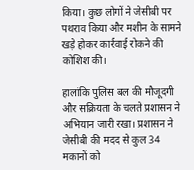किया। कुछ लोगों ने जेसीबी पर पथराव किया और मशीन के सामने खड़े होकर कार्रवाई रोकने की कोशिश की।

हालांकि पुलिस बल की मौजूदगी और सक्रियता के चलते प्रशासन ने अभियान जारी रखा। प्रशासन ने जेसीबी की मदद से कुल 34 मकानों को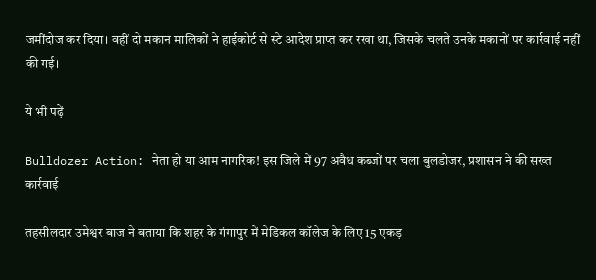जमींदोज कर दिया। वहीं दो मकान मालिकों ने हाईकोर्ट से स्टे आदेश प्राप्त कर रखा था, जिसके चलते उनके मकानों पर कार्रवाई नहीं की गई।

ये भी पढ़ें

Bulldozer Action: नेता हो या आम नागरिक! इस जिले में 97 अवैध कब्जों पर चला बुलडोजर, प्रशासन ने की सख्त कार्रवाई

तहसीलदार उमेश्वर बाज ने बताया कि शहर के गंगापुर में मेडिकल कॉलेज के लिए 15 एकड़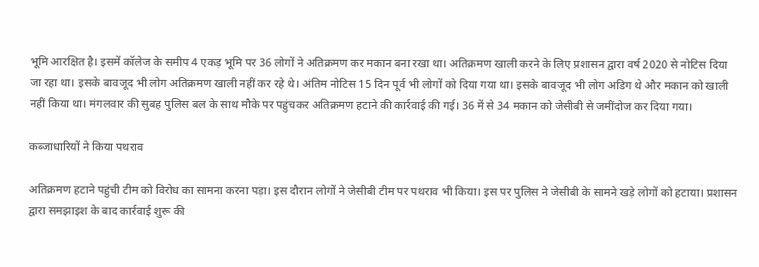भूमि आरक्षित है। इसमें कॉलेज के समीप 4 एकड़ भूमि पर 36 लोगों ने अतिक्रमण कर मकान बना रखा था। अतिक्रमण खाली करने के लिए प्रशासन द्वारा वर्ष 2020 से नोटिस दिया जा रहा था। इसके बावजूद भी लोग अतिक्रमण खाली नहीं कर रहे थे। अंतिम नोटिस 15 दिन पूर्व भी लोगों को दिया गया था। इसके बावजूद भी लोग अडिग थे और मकान को खाली नहीं किया था। मंगलवार की सुबह पुलिस बल के साथ मौके पर पहुंचकर अतिक्रमण हटाने की कार्रवाई की गई। 36 में से 34 मकान को जेसीबी से जमींदोज कर दिया गया।

कब्जाधारियों ने किया पथराव

अतिक्रमण हटाने पहुंची टीम को विरोध का सामना करना पड़ा। इस दौरान लोगों ने जेसीबी टीम पर पथराव भी किया। इस पर पुलिस ने जेसीबी के सामने खड़े लोगों को हटाया। प्रशासन द्वारा समझाइश के बाद कार्रवाई शुरू की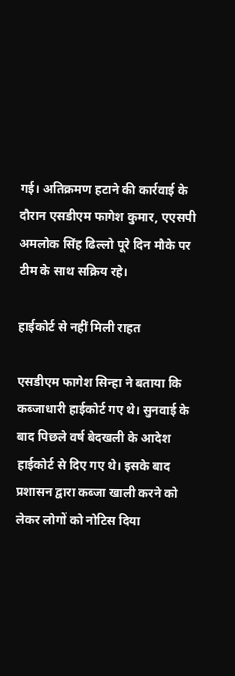गई। अतिक्रमण हटाने की कार्रवाई के दौरान एसडीएम फागेश कुमार, एएसपी अमलोक सिंह ढिल्लो पूरे दिन मौके पर टीम के साथ सक्रिय रहे।

हाईकोर्ट से नहीं मिली राहत

एसडीएम फागेश सिन्हा ने बताया कि कब्जाधारी हाईकोर्ट गए थे। सुनवाई के बाद पिछले वर्ष बेदखली के आदेश हाईकोर्ट से दिए गए थे। इसके बाद प्रशासन द्वारा कब्जा खाली करने को लेकर लोगों को नोटिस दिया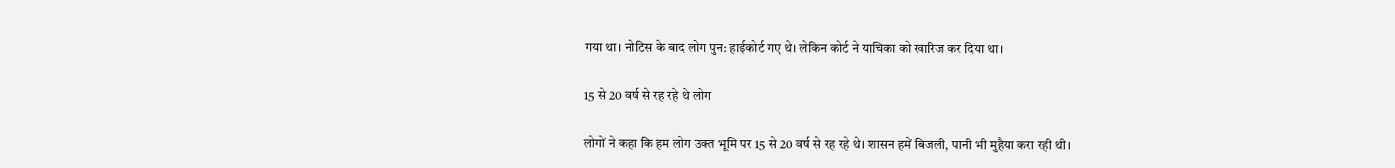गया था। नोटिस के बाद लोग पुन: हाईकोर्ट गए थे। लेकिन कोर्ट ने याचिका को खारिज कर दिया था।

15 से 20 वर्ष से रह रहे थे लोग

लोगों ने कहा कि हम लोग उक्त भूमि पर 15 से 20 वर्ष से रह रहे थे। शासन हमें बिजली, पानी भी मुहैया करा रही थी।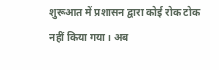शुरूआत में प्रशासन द्वारा कोई रोक टोक नहीं किया गया। अब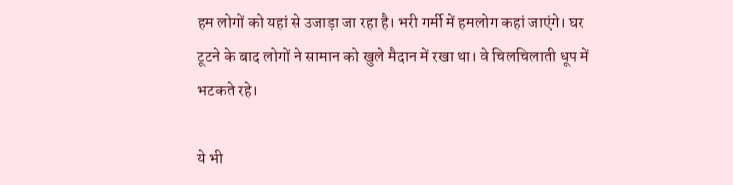हम लोगों को यहां से उजाड़ा जा रहा है। भरी गर्मी में हमलोग कहां जाएंगे। घर टूटने के बाद लोगों ने सामान को खुले मैदान में रखा था। वे चिलचिलाती धूप में भटकते रहे।

ये भी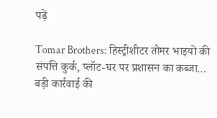पढ़ें

Tomar Brothers: हिस्ट्रीशीटर तोमर भाइयों की संपत्ति कुर्क, प्लॉट-घर पर प्रशासन का कब्जा… बड़ी कार्रवाई की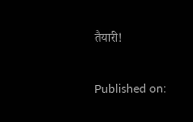तैयारी!

Published on: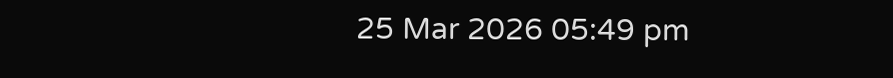25 Mar 2026 05:49 pm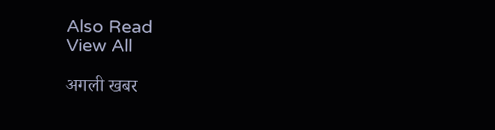Also Read
View All

अगली खबर